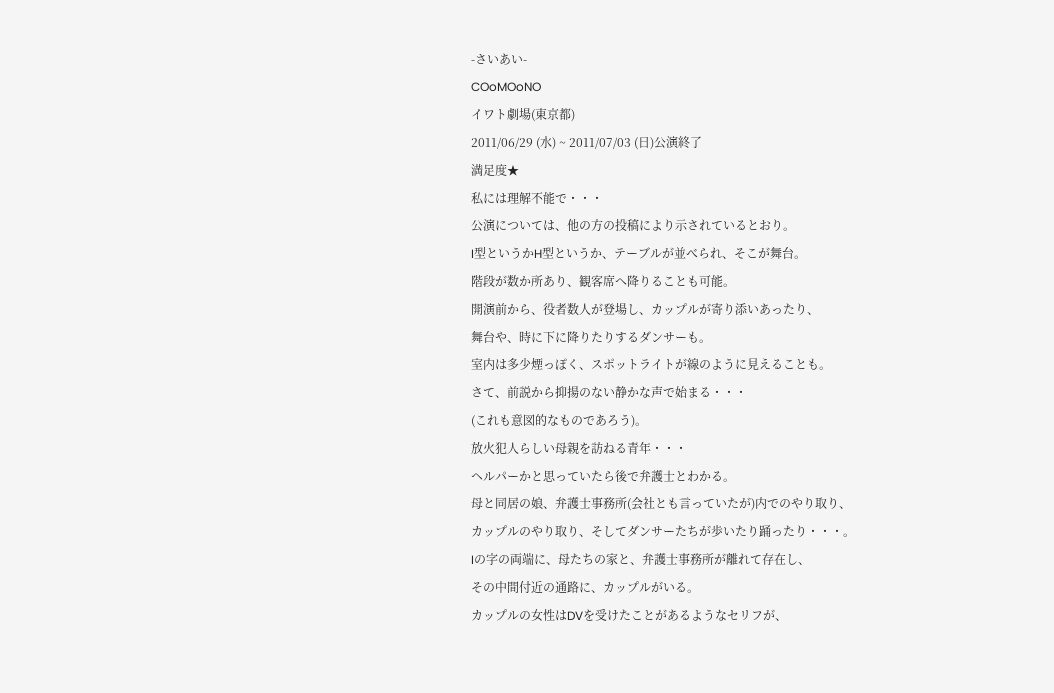-さいあい-
COoMOoNO
イワト劇場(東京都)
2011/06/29 (水) ~ 2011/07/03 (日)公演終了
満足度★
私には理解不能で・・・
公演については、他の方の投稿により示されているとおり。
I型というかH型というか、テーブルが並べられ、そこが舞台。
階段が数か所あり、観客席へ降りることも可能。
開演前から、役者数人が登場し、カップルが寄り添いあったり、
舞台や、時に下に降りたりするダンサーも。
室内は多少煙っぽく、スポットライトが線のように見えることも。
さて、前説から抑揚のない静かな声で始まる・・・
(これも意図的なものであろう)。
放火犯人らしい母親を訪ねる青年・・・
ヘルパーかと思っていたら後で弁護士とわかる。
母と同居の娘、弁護士事務所(会社とも言っていたが)内でのやり取り、
カップルのやり取り、そしてダンサーたちが歩いたり踊ったり・・・。
Iの字の両端に、母たちの家と、弁護士事務所が離れて存在し、
その中間付近の通路に、カップルがいる。
カップルの女性はDVを受けたことがあるようなセリフが、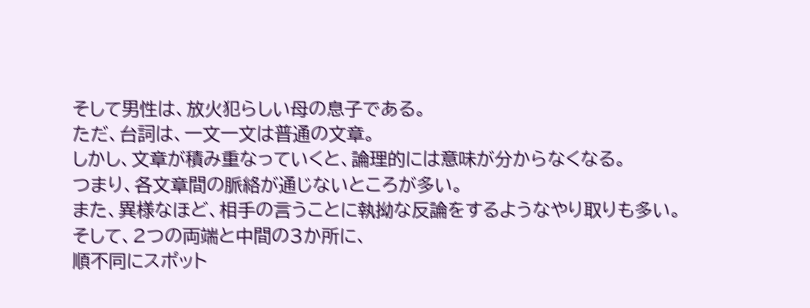そして男性は、放火犯らしい母の息子である。
ただ、台詞は、一文一文は普通の文章。
しかし、文章が積み重なっていくと、論理的には意味が分からなくなる。
つまり、各文章間の脈絡が通じないところが多い。
また、異様なほど、相手の言うことに執拗な反論をするようなやり取りも多い。
そして、2つの両端と中間の3か所に、
順不同にスポット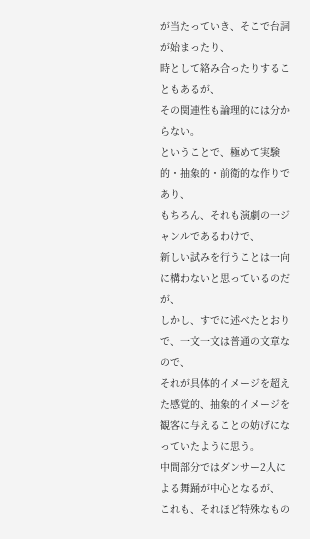が当たっていき、そこで台詞が始まったり、
時として絡み合ったりすることもあるが、
その関連性も論理的には分からない。
ということで、極めて実験的・抽象的・前衛的な作りであり、
もちろん、それも演劇の一ジャンルであるわけで、
新しい試みを行うことは一向に構わないと思っているのだが、
しかし、すでに述べたとおりで、一文一文は普通の文章なので、
それが具体的イメージを超えた感覚的、抽象的イメージを
観客に与えることの妨げになっていたように思う。
中間部分ではダンサー2人による舞踊が中心となるが、
これも、それほど特殊なもの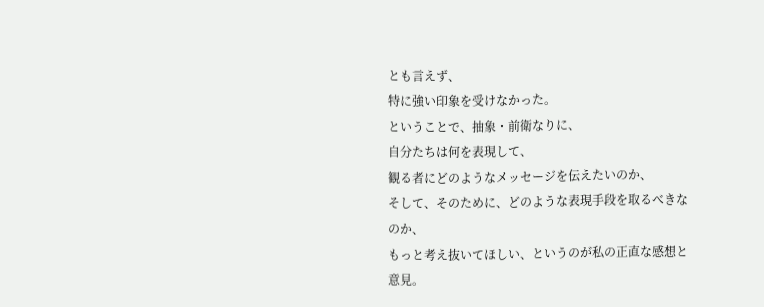とも言えず、
特に強い印象を受けなかった。
ということで、抽象・前衛なりに、
自分たちは何を表現して、
観る者にどのようなメッセージを伝えたいのか、
そして、そのために、どのような表現手段を取るべきなのか、
もっと考え抜いてほしい、というのが私の正直な感想と意見。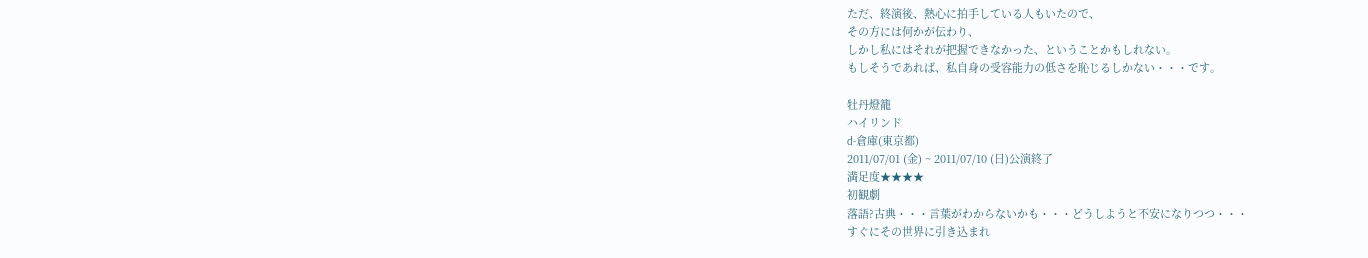ただ、終演後、熱心に拍手している人もいたので、
その方には何かが伝わり、
しかし私にはそれが把握できなかった、ということかもしれない。
もしそうであれば、私自身の受容能力の低さを恥じるしかない・・・です。

牡丹燈籠
ハイリンド
d-倉庫(東京都)
2011/07/01 (金) ~ 2011/07/10 (日)公演終了
満足度★★★★
初観劇
落語?古典・・・言葉がわからないかも・・・どうしようと不安になりつつ・・・
すぐにその世界に引き込まれ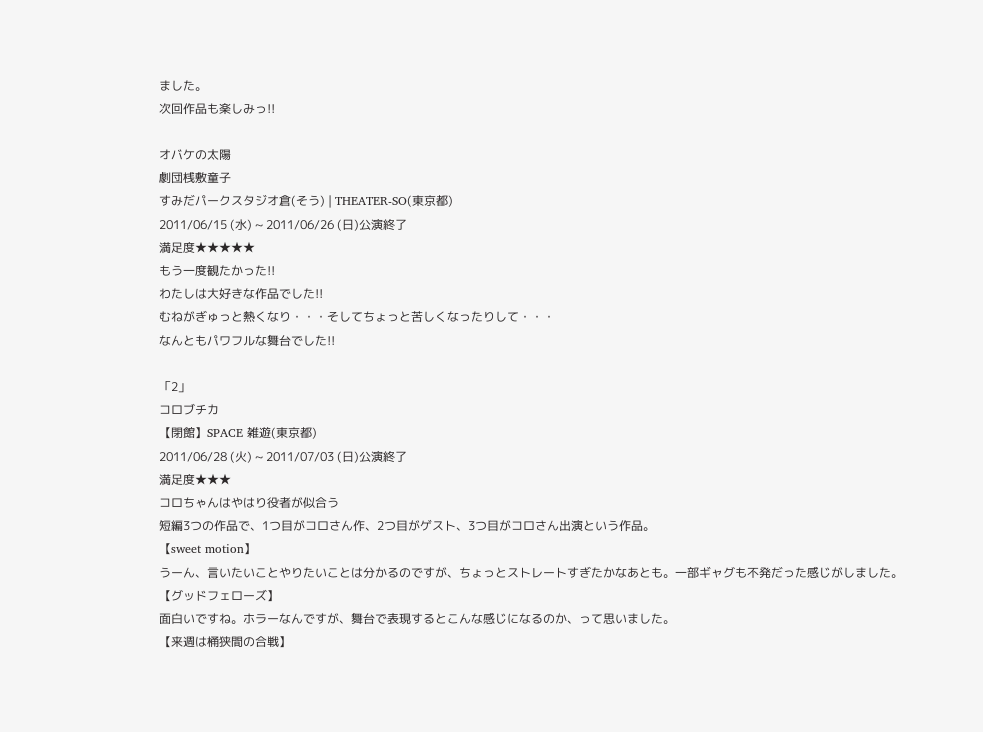ました。
次回作品も楽しみっ!!

オバケの太陽
劇団桟敷童子
すみだパークスタジオ倉(そう) | THEATER-SO(東京都)
2011/06/15 (水) ~ 2011/06/26 (日)公演終了
満足度★★★★★
もう一度観たかった!!
わたしは大好きな作品でした!!
むねがぎゅっと熱くなり・・・そしてちょっと苦しくなったりして・・・
なんともパワフルな舞台でした!!

「2」
コロブチカ
【閉館】SPACE 雑遊(東京都)
2011/06/28 (火) ~ 2011/07/03 (日)公演終了
満足度★★★
コロちゃんはやはり役者が似合う
短編3つの作品で、1つ目がコロさん作、2つ目がゲスト、3つ目がコロさん出演という作品。
【sweet motion】
うーん、言いたいことやりたいことは分かるのですが、ちょっとストレートすぎたかなあとも。一部ギャグも不発だった感じがしました。
【グッドフェローズ】
面白いですね。ホラーなんですが、舞台で表現するとこんな感じになるのか、って思いました。
【来週は桶狭間の合戦】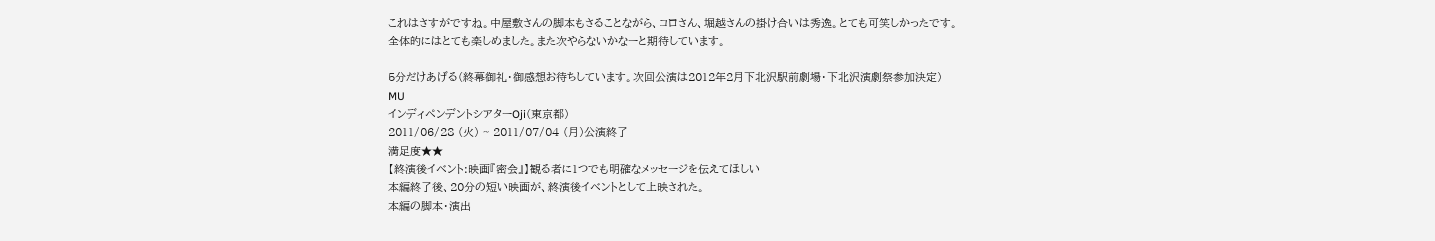これはさすがですね。中屋敷さんの脚本もさることながら、コロさん、堀越さんの掛け合いは秀逸。とても可笑しかったです。
全体的にはとても楽しめました。また次やらないかなーと期待しています。

5分だけあげる(終幕御礼・御感想お待ちしています。次回公演は2012年2月下北沢駅前劇場・下北沢演劇祭参加決定)
MU
インディペンデントシアターOji(東京都)
2011/06/28 (火) ~ 2011/07/04 (月)公演終了
満足度★★
【終演後イベント:映画『密会』】観る者に1つでも明確なメッセージを伝えてほしい
本編終了後、20分の短い映画が、終演後イベントとして上映された。
本編の脚本・演出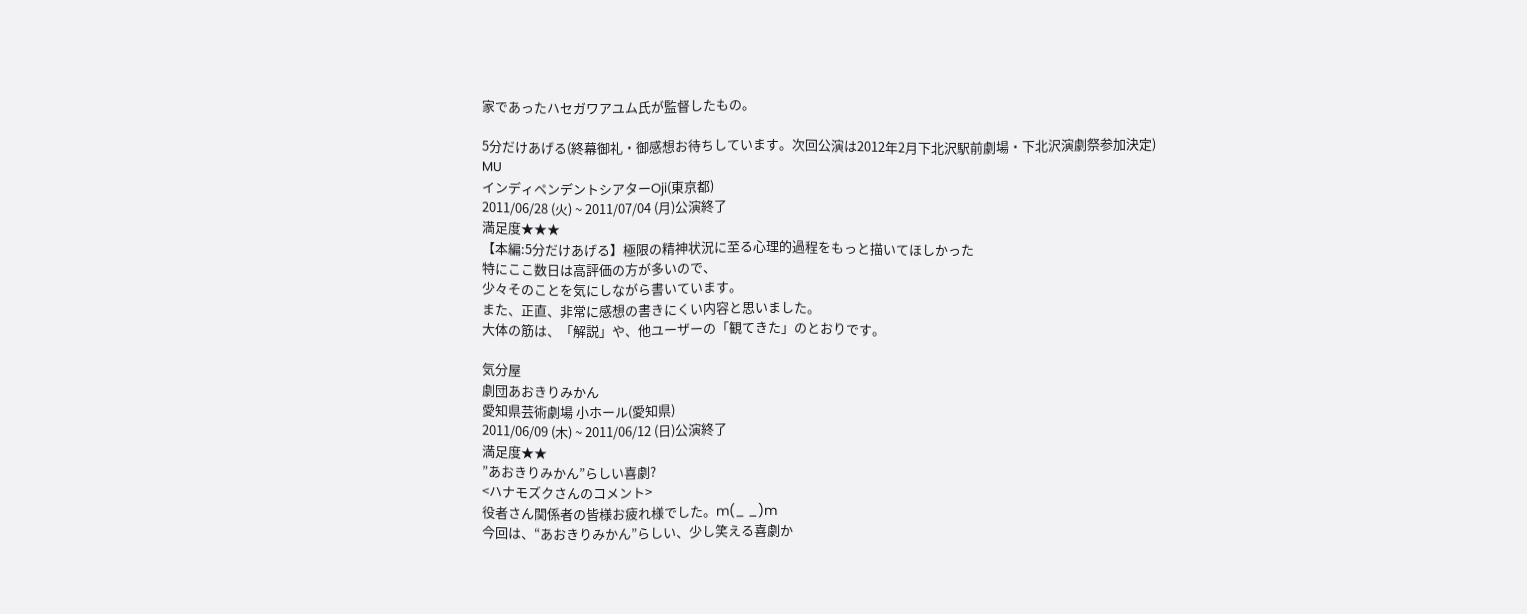家であったハセガワアユム氏が監督したもの。

5分だけあげる(終幕御礼・御感想お待ちしています。次回公演は2012年2月下北沢駅前劇場・下北沢演劇祭参加決定)
MU
インディペンデントシアターOji(東京都)
2011/06/28 (火) ~ 2011/07/04 (月)公演終了
満足度★★★
【本編:5分だけあげる】極限の精神状況に至る心理的過程をもっと描いてほしかった
特にここ数日は高評価の方が多いので、
少々そのことを気にしながら書いています。
また、正直、非常に感想の書きにくい内容と思いました。
大体の筋は、「解説」や、他ユーザーの「観てきた」のとおりです。

気分屋
劇団あおきりみかん
愛知県芸術劇場 小ホール(愛知県)
2011/06/09 (木) ~ 2011/06/12 (日)公演終了
満足度★★
”あおきりみかん”らしい喜劇?
<ハナモズクさんのコメント>
役者さん関係者の皆様お疲れ様でした。m(_ _)m
今回は、“あおきりみかん”らしい、少し笑える喜劇か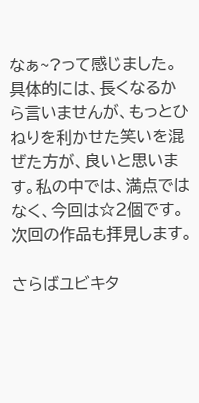なぁ~?って感じました。
具体的には、長くなるから言いませんが、もっとひねりを利かせた笑いを混ぜた方が、良いと思います。私の中では、満点ではなく、今回は☆2個です。
次回の作品も拝見します。

さらばユビキタ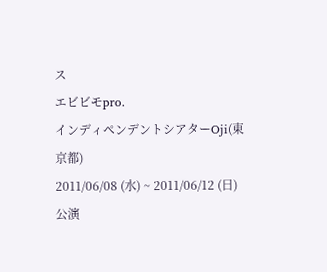ス
エビビモpro.
インディペンデントシアターOji(東京都)
2011/06/08 (水) ~ 2011/06/12 (日)公演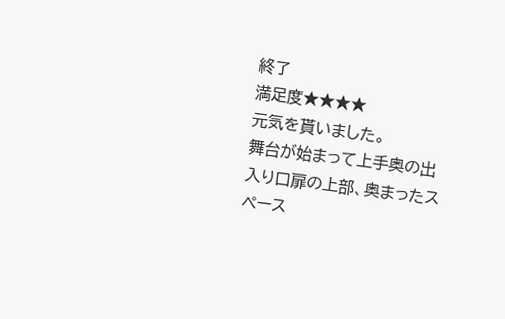終了
満足度★★★★
元気を貰いました。
舞台が始まって上手奥の出入り口扉の上部、奥まったスペース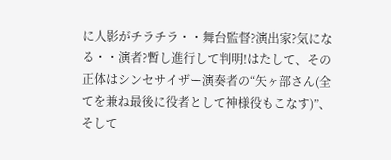に人影がチラチラ・・舞台監督?演出家?気になる・・演者?暫し進行して判明!はたして、その正体はシンセサイザー演奏者の“矢ヶ部さん(全てを兼ね最後に役者として神様役もこなす)”、そして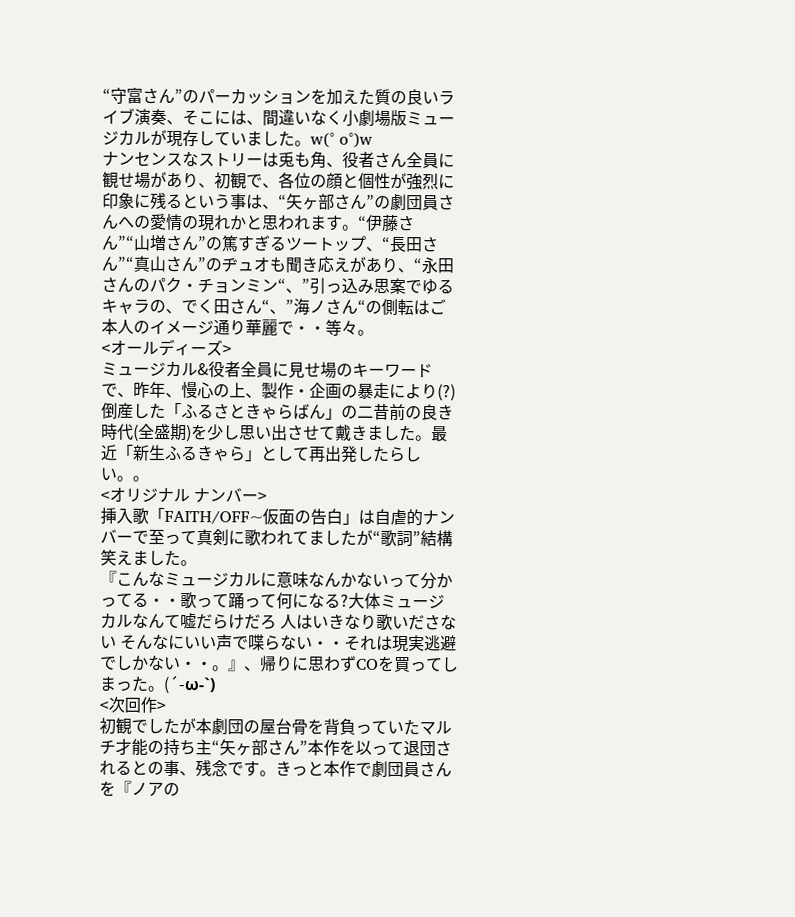“守富さん”のパーカッションを加えた質の良いライブ演奏、そこには、間違いなく小劇場版ミュージカルが現存していました。w(° o°)w
ナンセンスなストリーは兎も角、役者さん全員に観せ場があり、初観で、各位の顔と個性が強烈に印象に残るという事は、“矢ヶ部さん”の劇団員さんへの愛情の現れかと思われます。“伊藤さん”“山増さん”の篤すぎるツートップ、“長田さん”“真山さん”のヂュオも聞き応えがあり、“永田さんのパク・チョンミン“、”引っ込み思案でゆるキャラの、でく田さん“、”海ノさん“の側転はご本人のイメージ通り華麗で・・等々。
<オールディーズ>
ミュージカル&役者全員に見せ場のキーワードで、昨年、慢心の上、製作・企画の暴走により(?)倒産した「ふるさときゃらばん」の二昔前の良き時代(全盛期)を少し思い出させて戴きました。最近「新生ふるきゃら」として再出発したらしい。。
<オリジナル ナンバー>
挿入歌「FAITH/OFF~仮面の告白」は自虐的ナンバーで至って真剣に歌われてましたが“歌詞”結構笑えました。
『こんなミュージカルに意味なんかないって分かってる・・歌って踊って何になる?大体ミュージカルなんて嘘だらけだろ 人はいきなり歌いださない そんなにいい声で喋らない・・それは現実逃避でしかない・・。』、帰りに思わずCOを買ってしまった。(´-ω-`)
<次回作>
初観でしたが本劇団の屋台骨を背負っていたマルチ才能の持ち主“矢ヶ部さん”本作を以って退団されるとの事、残念です。きっと本作で劇団員さんを『ノアの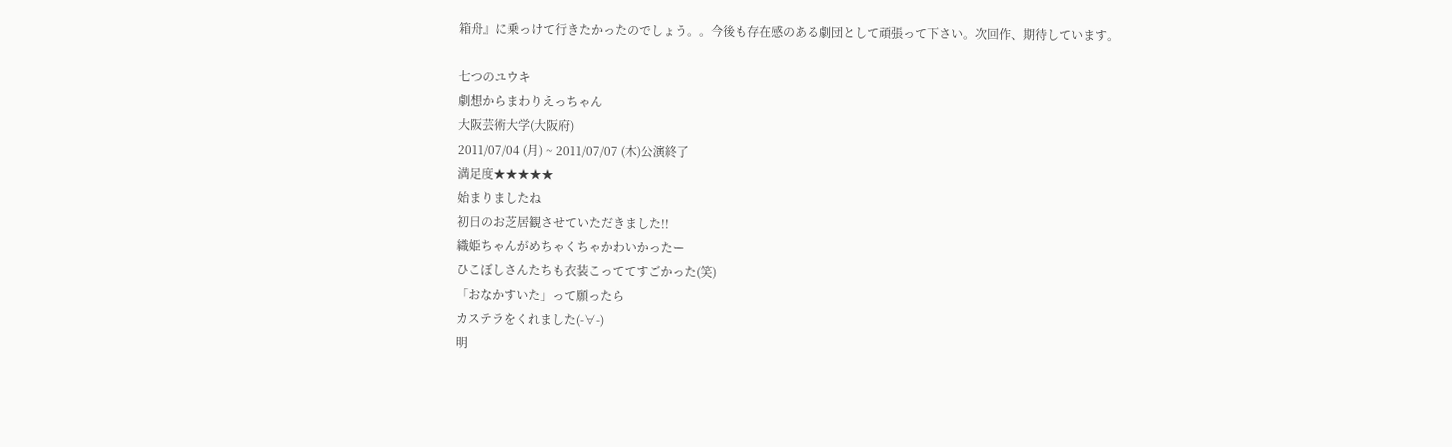箱舟』に乗っけて行きたかったのでしょう。。今後も存在感のある劇団として頑張って下さい。次回作、期待しています。

七つのユウキ
劇想からまわりえっちゃん
大阪芸術大学(大阪府)
2011/07/04 (月) ~ 2011/07/07 (木)公演終了
満足度★★★★★
始まりましたね
初日のお芝居観させていただきました!!
織姫ちゃんがめちゃくちゃかわいかったー
ひこぼしさんたちも衣装こっててすごかった(笑)
「おなかすいた」って願ったら
カステラをくれました(-∀-)
明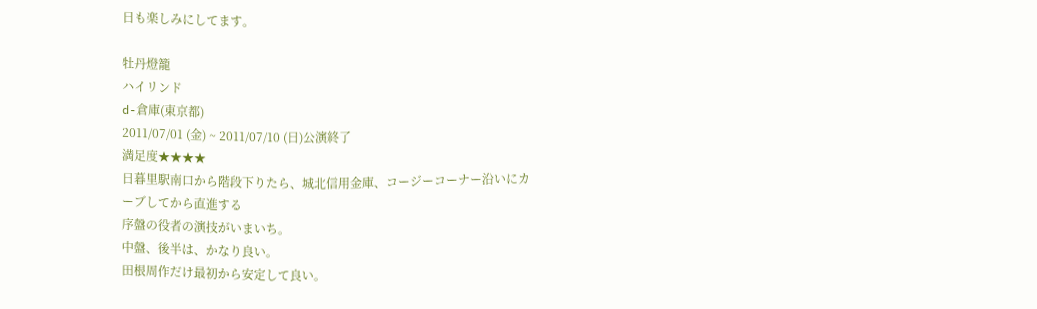日も楽しみにしてます。

牡丹燈籠
ハイリンド
d-倉庫(東京都)
2011/07/01 (金) ~ 2011/07/10 (日)公演終了
満足度★★★★
日暮里駅南口から階段下りたら、城北信用金庫、コージーコーナー沿いにカーブしてから直進する
序盤の役者の演技がいまいち。
中盤、後半は、かなり良い。
田根周作だけ最初から安定して良い。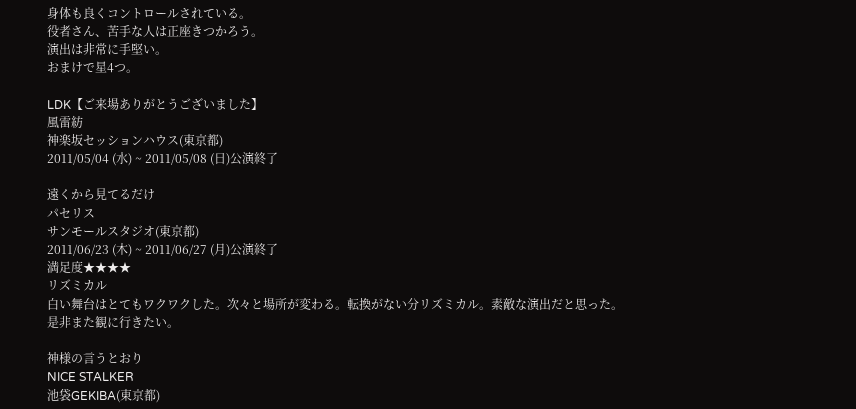身体も良くコントロールされている。
役者さん、苦手な人は正座きつかろう。
演出は非常に手堅い。
おまけで星4つ。

LDK【ご来場ありがとうございました】
風雷紡
神楽坂セッションハウス(東京都)
2011/05/04 (水) ~ 2011/05/08 (日)公演終了

遠くから見てるだけ
パセリス
サンモールスタジオ(東京都)
2011/06/23 (木) ~ 2011/06/27 (月)公演終了
満足度★★★★
リズミカル
白い舞台はとてもワクワクした。次々と場所が変わる。転換がない分リズミカル。素敵な演出だと思った。是非また観に行きたい。

神様の言うとおり
NICE STALKER
池袋GEKIBA(東京都)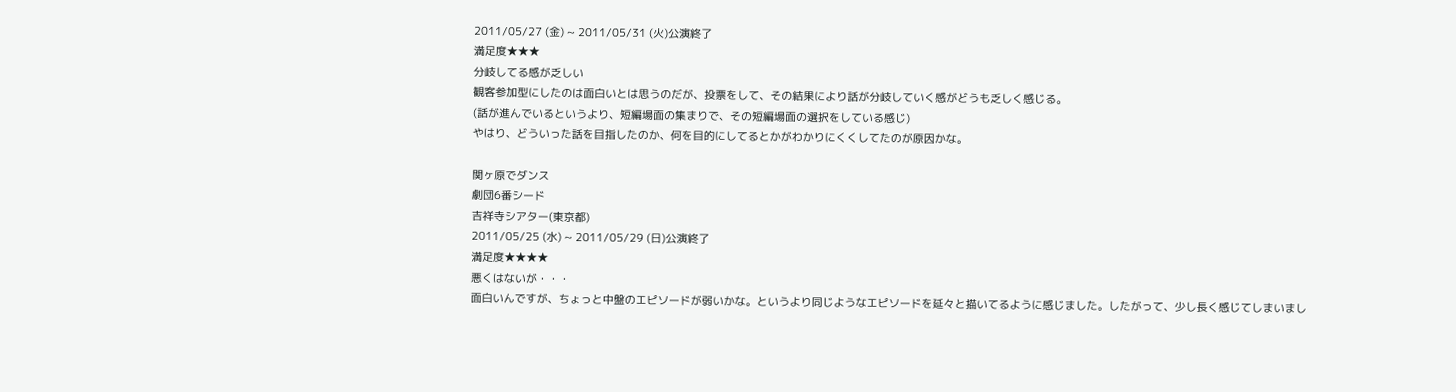2011/05/27 (金) ~ 2011/05/31 (火)公演終了
満足度★★★
分岐してる感が乏しい
観客参加型にしたのは面白いとは思うのだが、投票をして、その結果により話が分岐していく感がどうも乏しく感じる。
(話が進んでいるというより、短編場面の集まりで、その短編場面の選択をしている感じ)
やはり、どういった話を目指したのか、何を目的にしてるとかがわかりにくくしてたのが原因かな。

関ヶ原でダンス
劇団6番シード
吉祥寺シアター(東京都)
2011/05/25 (水) ~ 2011/05/29 (日)公演終了
満足度★★★★
悪くはないが・・・
面白いんですが、ちょっと中盤のエピソードが弱いかな。というより同じようなエピソードを延々と描いてるように感じました。したがって、少し長く感じてしまいまし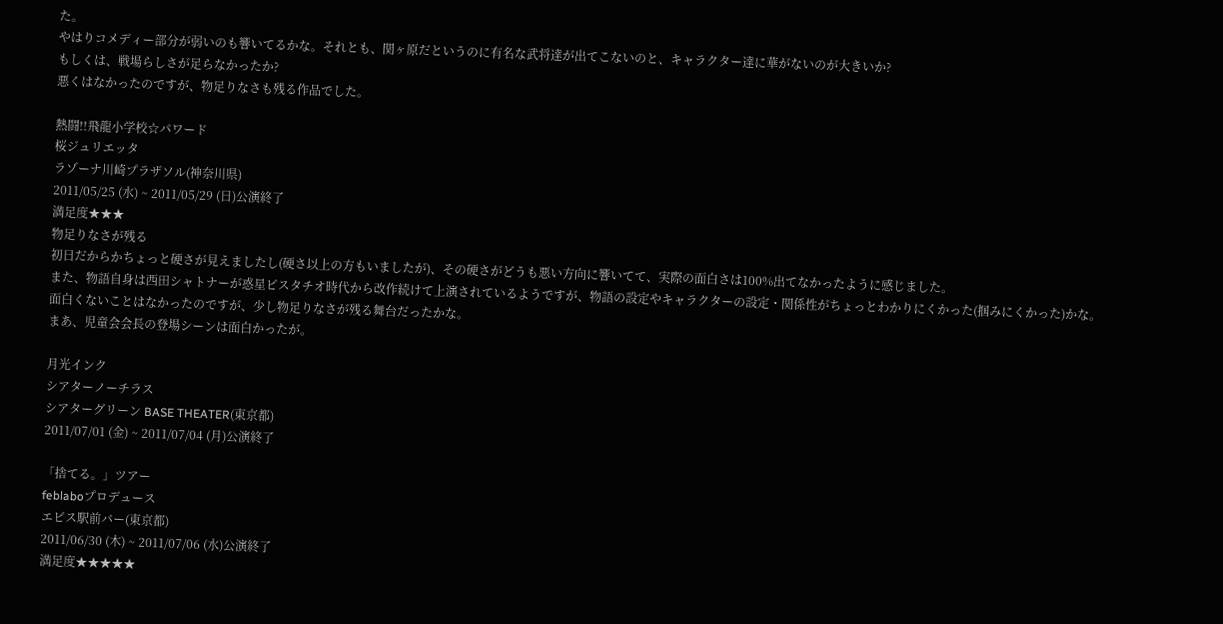た。
やはりコメディー部分が弱いのも響いてるかな。それとも、関ヶ原だというのに有名な武将達が出てこないのと、キャラクター達に華がないのが大きいか?
もしくは、戦場らしさが足らなかったか?
悪くはなかったのですが、物足りなさも残る作品でした。

熱闘!!飛龍小学校☆パワード
桜ジュリエッタ
ラゾーナ川崎プラザソル(神奈川県)
2011/05/25 (水) ~ 2011/05/29 (日)公演終了
満足度★★★
物足りなさが残る
初日だからかちょっと硬さが見えましたし(硬さ以上の方もいましたが)、その硬さがどうも悪い方向に響いてて、実際の面白さは100%出てなかったように感じました。
また、物語自身は西田シャトナーが惑星ピスタチオ時代から改作続けて上演されているようですが、物語の設定やキャラクターの設定・関係性がちょっとわかりにくかった(掴みにくかった)かな。
面白くないことはなかったのですが、少し物足りなさが残る舞台だったかな。
まあ、児童会会長の登場シーンは面白かったが。

月光インク
シアターノーチラス
シアターグリーン BASE THEATER(東京都)
2011/07/01 (金) ~ 2011/07/04 (月)公演終了

「捨てる。」ツアー
feblaboプロデュース
エビス駅前バー(東京都)
2011/06/30 (木) ~ 2011/07/06 (水)公演終了
満足度★★★★★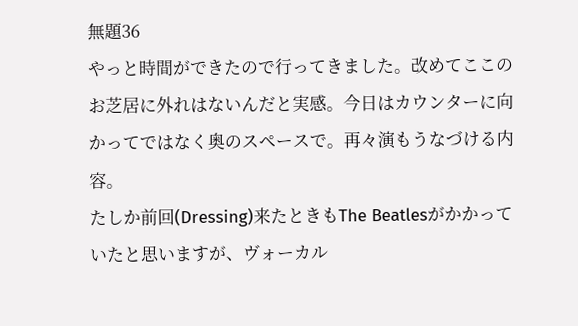無題36
やっと時間ができたので行ってきました。改めてここのお芝居に外れはないんだと実感。今日はカウンターに向かってではなく奥のスペースで。再々演もうなづける内容。
たしか前回(Dressing)来たときもThe Beatlesがかかっていたと思いますが、ヴォーカル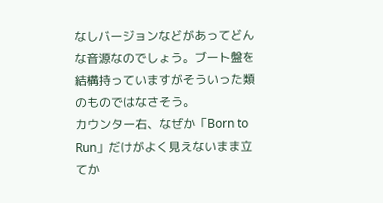なしバージョンなどがあってどんな音源なのでしょう。ブート盤を結構持っていますがそういった類のものではなさそう。
カウンター右、なぜか「Born to Run」だけがよく見えないまま立てか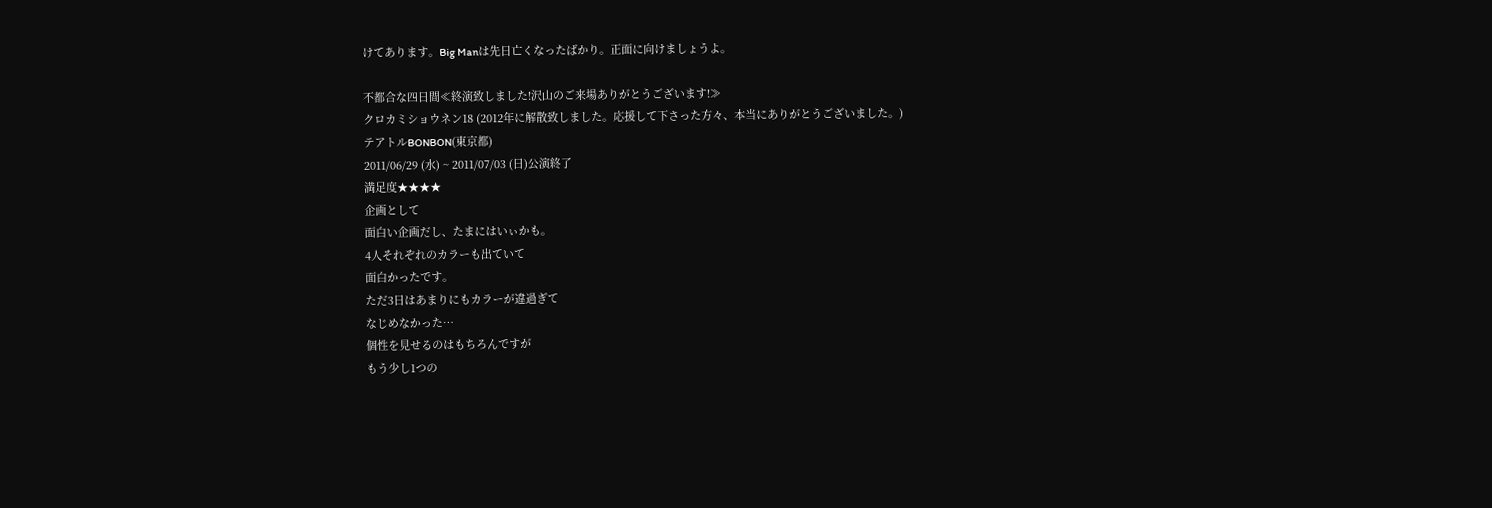けてあります。Big Manは先日亡くなったばかり。正面に向けましょうよ。

不都合な四日間≪終演致しました!沢山のご来場ありがとうございます!≫
クロカミショウネン18 (2012年に解散致しました。応援して下さった方々、本当にありがとうございました。)
テアトルBONBON(東京都)
2011/06/29 (水) ~ 2011/07/03 (日)公演終了
満足度★★★★
企画として
面白い企画だし、たまにはいぃかも。
4人それぞれのカラーも出ていて
面白かったです。
ただ3日はあまりにもカラーが違過ぎて
なじめなかった…
個性を見せるのはもちろんですが
もう少し1つの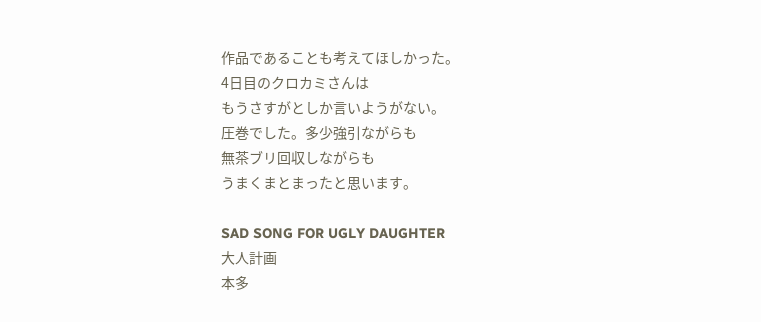作品であることも考えてほしかった。
4日目のクロカミさんは
もうさすがとしか言いようがない。
圧巻でした。多少強引ながらも
無茶ブリ回収しながらも
うまくまとまったと思います。

SAD SONG FOR UGLY DAUGHTER
大人計画
本多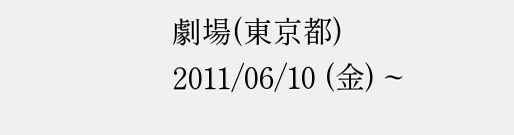劇場(東京都)
2011/06/10 (金) ~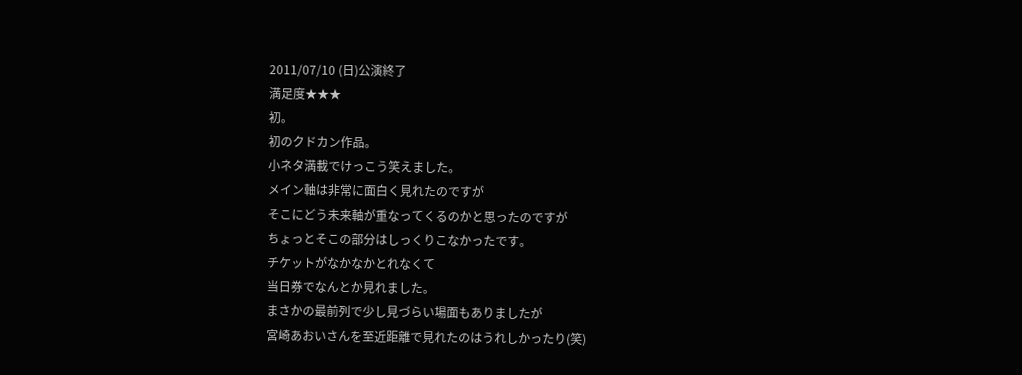2011/07/10 (日)公演終了
満足度★★★
初。
初のクドカン作品。
小ネタ満載でけっこう笑えました。
メイン軸は非常に面白く見れたのですが
そこにどう未来軸が重なってくるのかと思ったのですが
ちょっとそこの部分はしっくりこなかったです。
チケットがなかなかとれなくて
当日券でなんとか見れました。
まさかの最前列で少し見づらい場面もありましたが
宮崎あおいさんを至近距離で見れたのはうれしかったり(笑)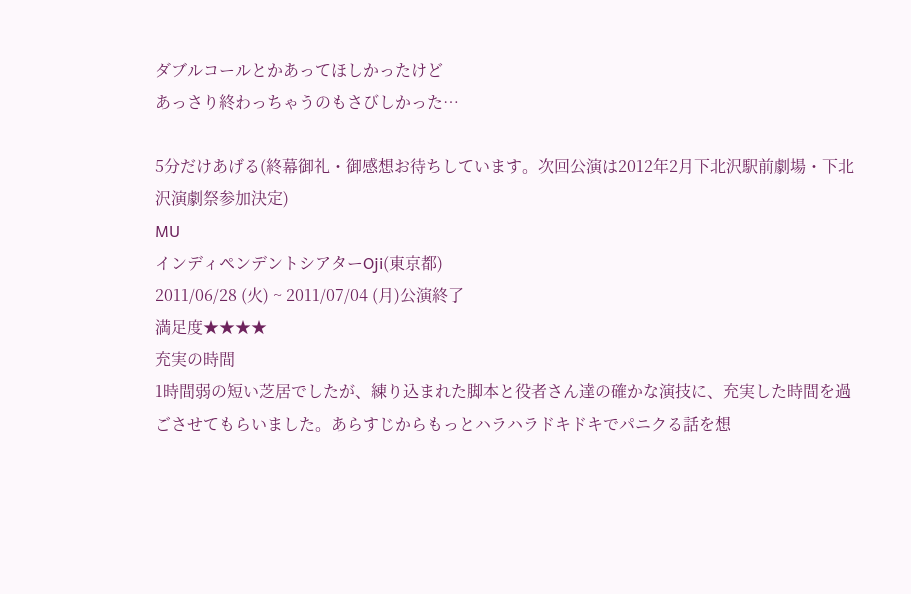ダブルコールとかあってほしかったけど
あっさり終わっちゃうのもさびしかった…

5分だけあげる(終幕御礼・御感想お待ちしています。次回公演は2012年2月下北沢駅前劇場・下北沢演劇祭参加決定)
MU
インディペンデントシアターOji(東京都)
2011/06/28 (火) ~ 2011/07/04 (月)公演終了
満足度★★★★
充実の時間
1時間弱の短い芝居でしたが、練り込まれた脚本と役者さん達の確かな演技に、充実した時間を過ごさせてもらいました。あらすじからもっとハラハラドキドキでパニクる話を想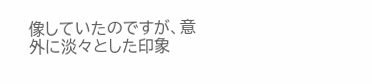像していたのですが、意外に淡々とした印象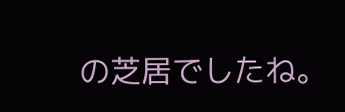の芝居でしたね。